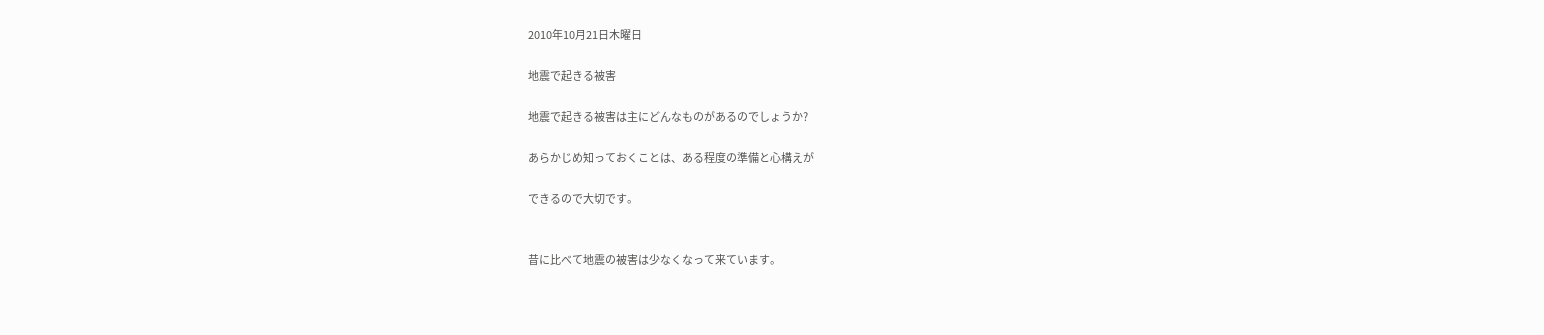2010年10月21日木曜日

地震で起きる被害

地震で起きる被害は主にどんなものがあるのでしょうか?

あらかじめ知っておくことは、ある程度の準備と心構えが

できるので大切です。


昔に比べて地震の被害は少なくなって来ています。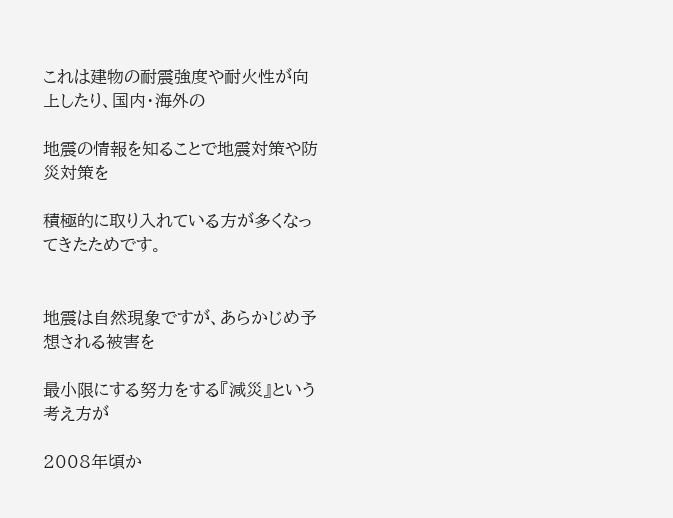これは建物の耐震強度や耐火性が向上したり、国内・海外の

地震の情報を知ることで地震対策や防災対策を

積極的に取り入れている方が多くなってきたためです。


地震は自然現象ですが、あらかじめ予想される被害を

最小限にする努力をする『減災』という考え方が

2008年頃か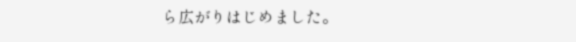ら広がりはじめました。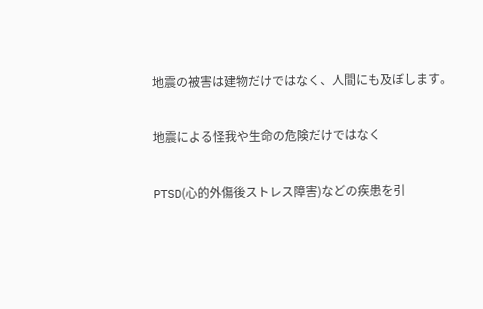地震の被害は建物だけではなく、人間にも及ぼします。

地震による怪我や生命の危険だけではなく

PTSD(心的外傷後ストレス障害)などの疾患を引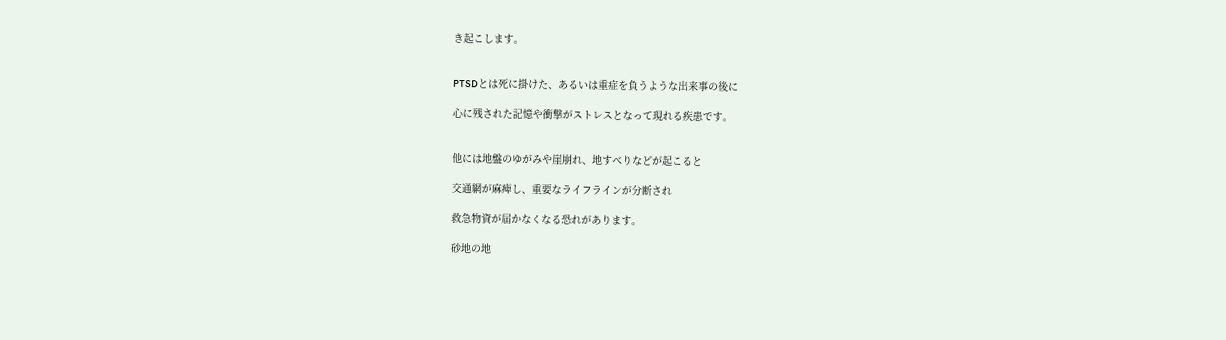き起こします。


PTSDとは死に掛けた、あるいは重症を負うような出来事の後に

心に残された記憶や衝撃がストレスとなって現れる疾患です。


他には地盤のゆがみや崖崩れ、地すべりなどが起こると

交通網が麻痺し、重要なライフラインが分断され

救急物資が届かなくなる恐れがあります。

砂地の地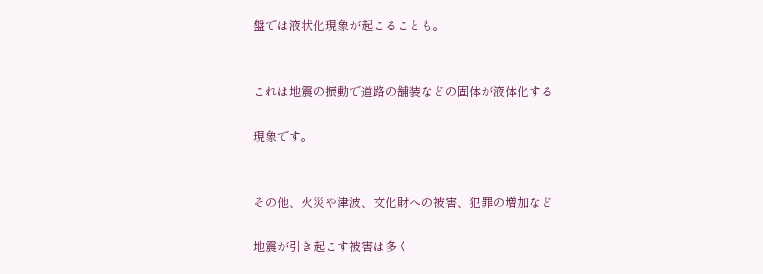盤では液状化現象が起こることも。


これは地震の振動で道路の舗装などの固体が液体化する

現象です。


その他、火災や津波、文化財への被害、犯罪の増加など

地震が引き起こす被害は多く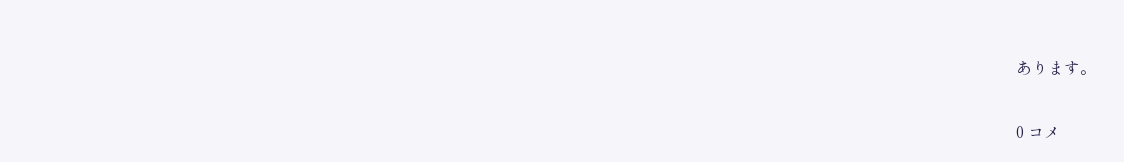あります。

0 コメ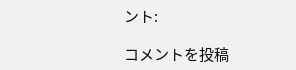ント:

コメントを投稿